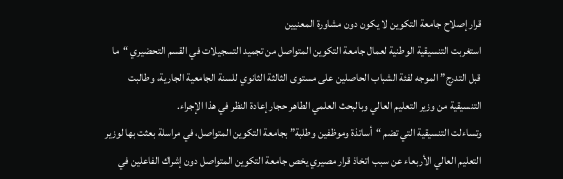قرار إصلاح جامعة التكوين لا يكون دون مشاورة المعنيين
استغربت التنسيقية الوطنية لعمال جامعة التكوين المتواصل من تجميد التسجيلات في القسم التحضيري “ما قبل التدرج” الموجه لفئة الشباب الحاصلين على مستوى الثالثة الثانوي للسنة الجامعية الجارية، وطالبت التنسيقية من وزير التعليم العالي وبالبحث العلمي الطاهر حجار إعادة النظر في هذا الإجراء.
وتساءلت التنسيقية التي تضم “أساتذة وموظفين وطلبة” بجامعة التكوين المتواصل، في مراسلة بعثت بها لوزير التعليم العالي الأربعاء عن سبب اتخاذ قرار مصيري يخص جامعة التكوين المتواصل دون إشراك الفاعلين في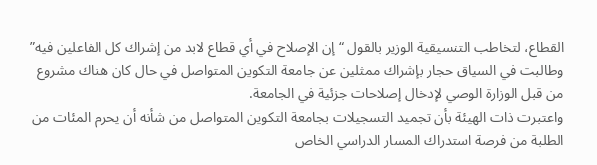القطاع، لتخاطب التنسيقية الوزير بالقول “إن الإصلاح في أي قطاع لابد من إشراك كل الفاعلين فيه” وطالبت في السياق حجار بإشراك ممثلين عن جامعة التكوين المتواصل في حال كان هناك مشروع من قبل الوزارة الوصي لإدخال إصلاحات جزئية في الجامعة.
واعتبرت ذات الهيئة بأن تجميد التسجيلات بجامعة التكوين المتواصل من شأنه أن يحرم المئات من الطلبة من فرصة استدراك المسار الدراسي الخاص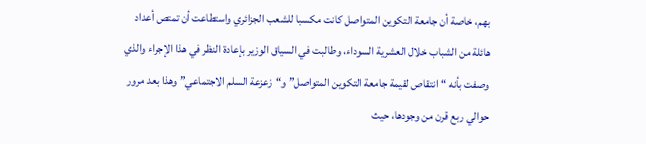بهم، خاصة أن جامعة التكوين المتواصل كانت مكسبا للشعب الجزائري واستطاعت أن تمتص أعداد هائلة من الشباب خلال العشرية السوداء، وطالبت في السياق الوزير بإعادة النظر في هذا الإجراء والذي وصفت بأنه “انتقاص لقيمة جامعة التكوين المتواصل” و“زعزعة السلم الاجتماعي” وهذا بعد مرور حوالي ربع قرن من وجودها، حيث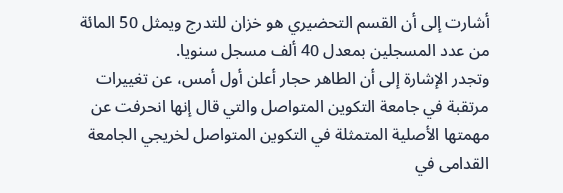أشارت إلى أن القسم التحضيري هو خزان للتدرج ويمثل 50 المائة من عدد المسجلين بمعدل 40 ألف مسجل سنويا.
وتجدر الإشارة إلى أن الطاهر حجار أعلن أول أمس، عن تغييرات مرتقبة في جامعة التكوين المتواصل والتي قال إنها انحرفت عن مهمتها الأصلية المتمثلة في التكوين المتواصل لخريجي الجامعة القدامى في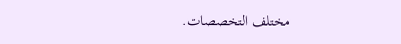مختلف التخصصات.